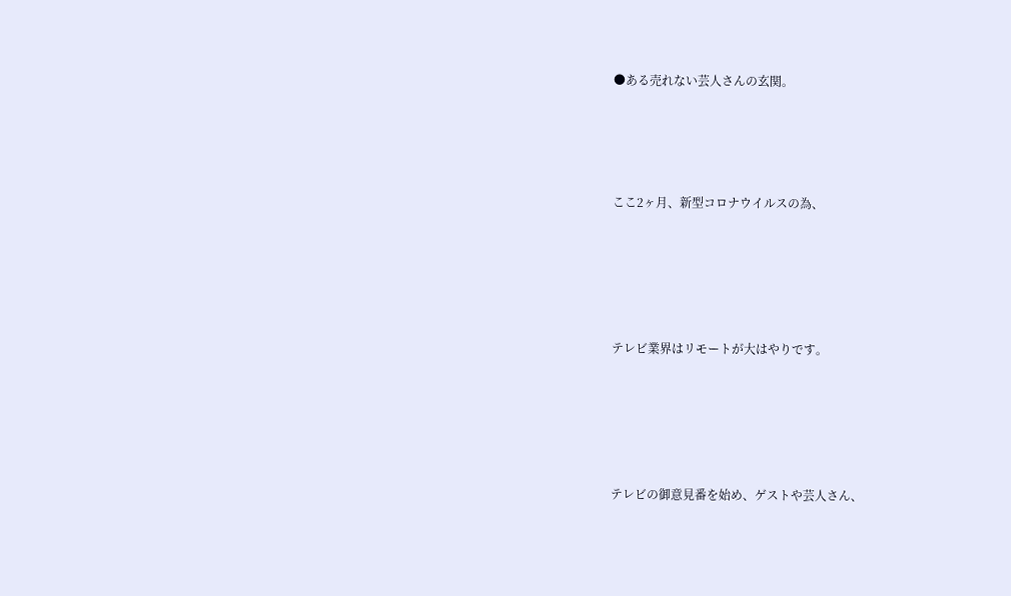●ある売れない芸人さんの玄関。




ここ2ヶ月、新型コロナウイルスの為、





テレビ業界はリモートが大はやりです。





テレビの御意見番を始め、ゲストや芸人さん、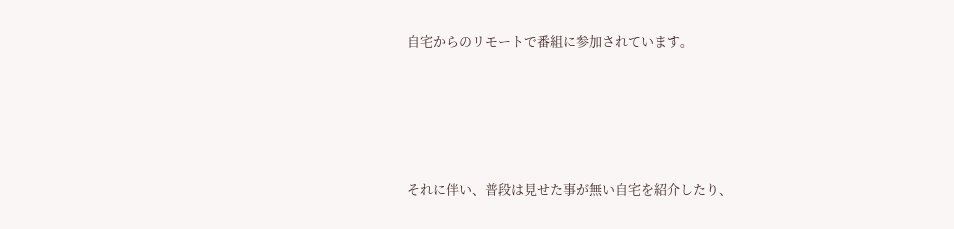自宅からのリモートで番組に参加されています。





それに伴い、普段は見せた事が無い自宅を紹介したり、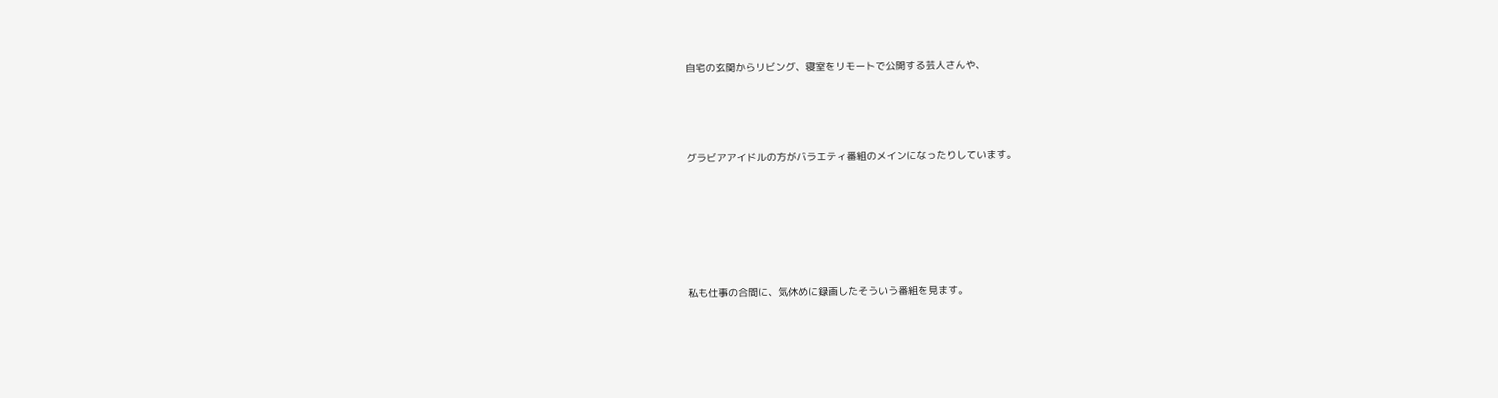自宅の玄関からリビング、寝室をリモートで公開する芸人さんや、





グラビアアイドルの方がバラエティ番組のメインになったりしています。








私も仕事の合間に、気休めに録画したそういう番組を見ます。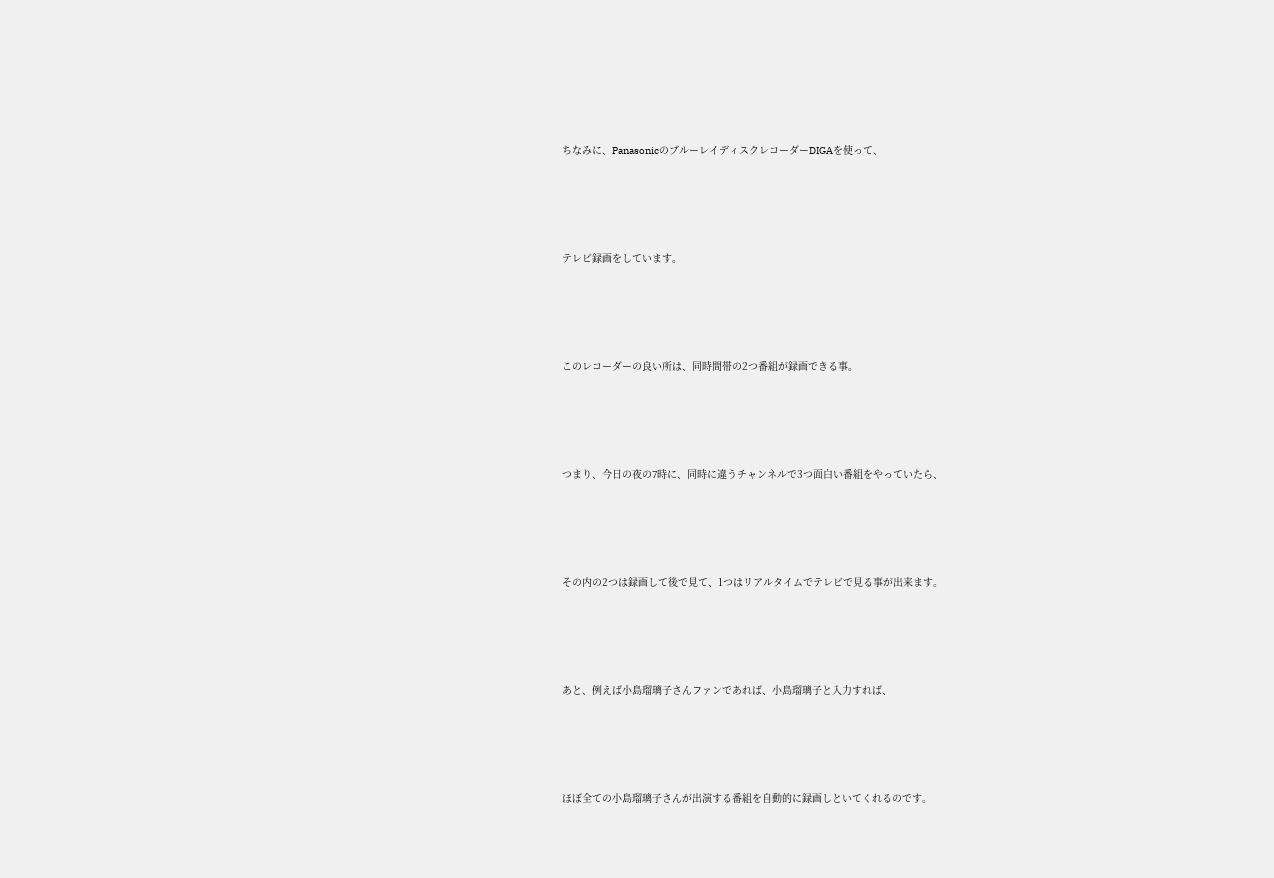ちなみに、PanasonicのブルーレイディスクレコーダーDIGAを使って、





テレビ録画をしています。





このレコーダーの良い所は、同時間帯の2つ番組が録画できる事。





つまり、今日の夜の7時に、同時に違うチャンネルで3つ面白い番組をやっていたら、





その内の2つは録画して後で見て、1つはリアルタイムでテレビで見る事が出来ます。





あと、例えば小島瑠璃子さんファンであれば、小島瑠璃子と入力すれば、





ほぼ全ての小島瑠璃子さんが出演する番組を自動的に録画しといてくれるのです。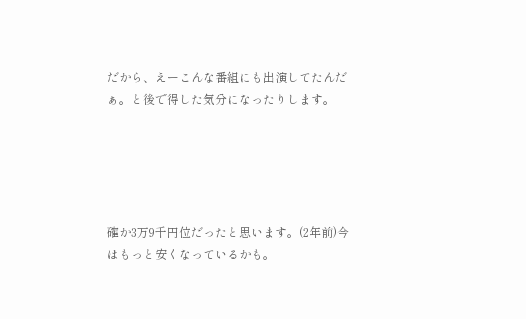だから、えーこんな番組にも出演してたんだぁ。と後で得した気分になったりします。





確か3万9千円位だったと思います。(2年前)今はもっと安くなっているかも。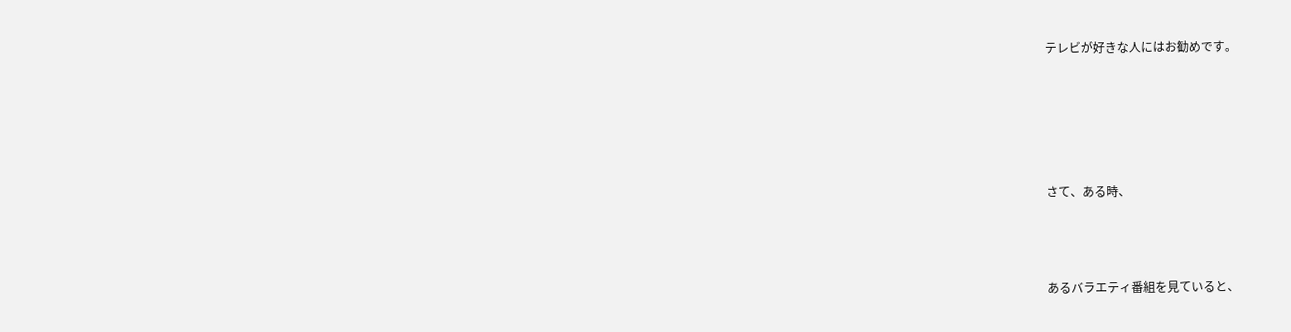テレビが好きな人にはお勧めです。








さて、ある時、





あるバラエティ番組を見ていると、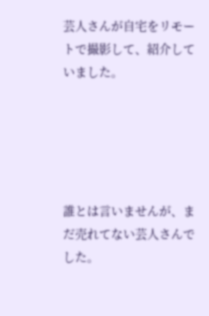芸人さんが自宅をリモートで撮影して、紹介していました。





誰とは言いませんが、まだ売れてない芸人さんでした。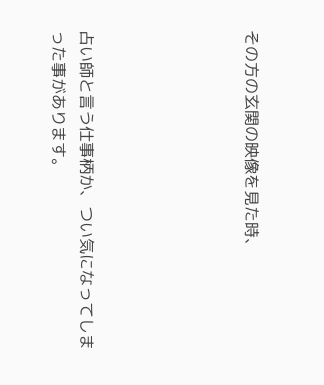その方の玄関の映像を見た時、





占い師と言う仕事柄か、つい気になってしまった事があります。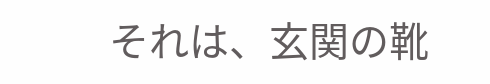それは、玄関の靴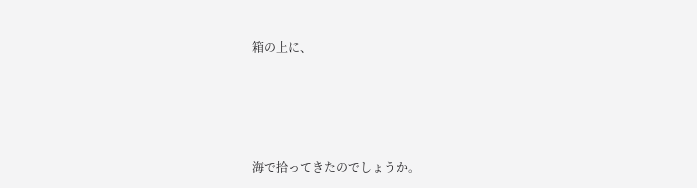箱の上に、






海で拾ってきたのでしょうか。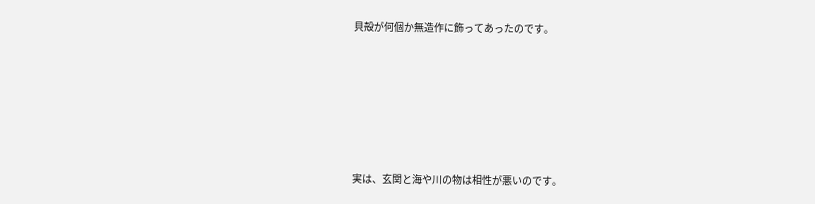貝殻が何個か無造作に飾ってあったのです。








実は、玄関と海や川の物は相性が悪いのです。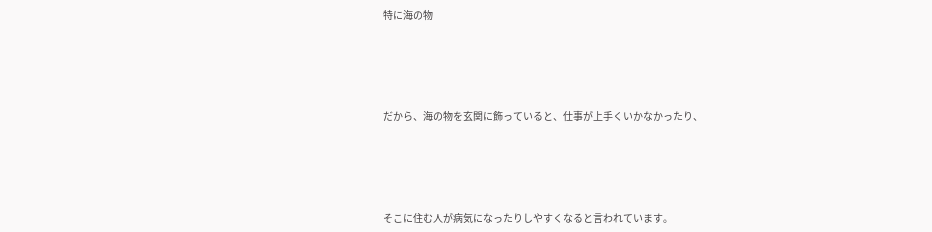特に海の物





だから、海の物を玄関に飾っていると、仕事が上手くいかなかったり、





そこに住む人が病気になったりしやすくなると言われています。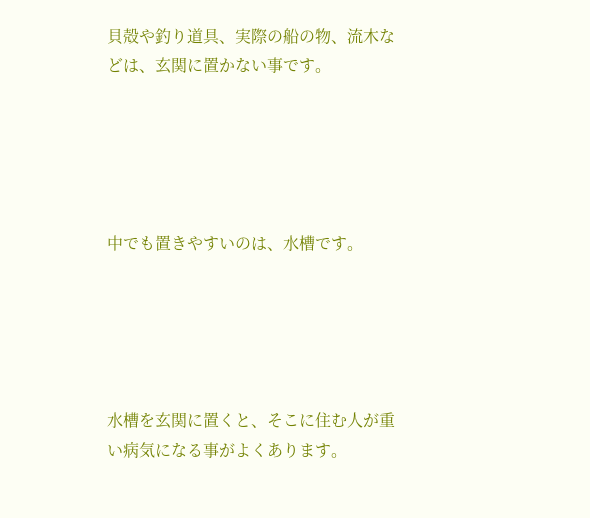貝殻や釣り道具、実際の船の物、流木などは、玄関に置かない事です。





中でも置きやすいのは、水槽です。





水槽を玄関に置くと、そこに住む人が重い病気になる事がよくあります。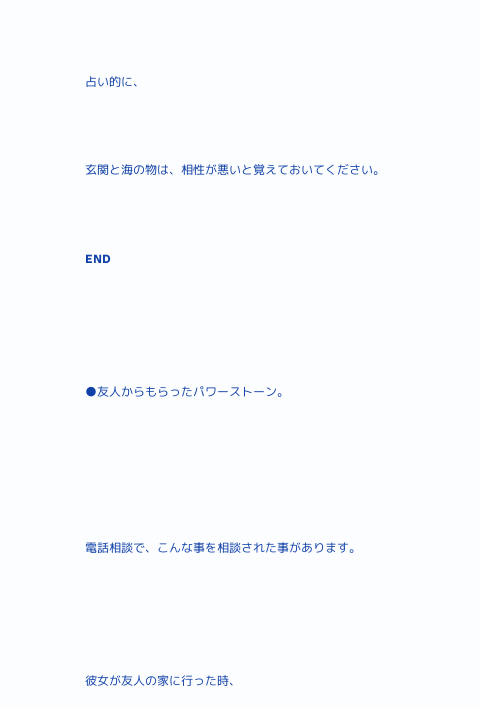占い的に、



玄関と海の物は、相性が悪いと覚えておいてください。



END





●友人からもらったパワーストーン。






電話相談で、こんな事を相談された事があります。





彼女が友人の家に行った時、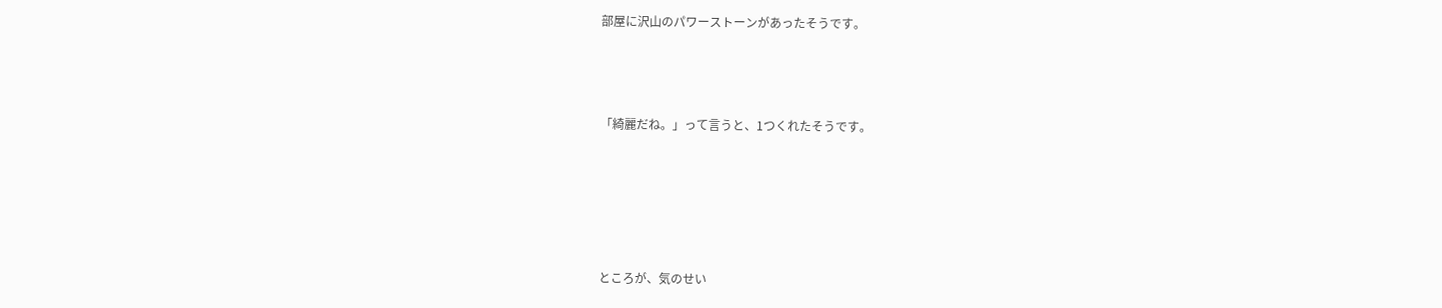部屋に沢山のパワーストーンがあったそうです。





「綺麗だね。」って言うと、1つくれたそうです。








ところが、気のせい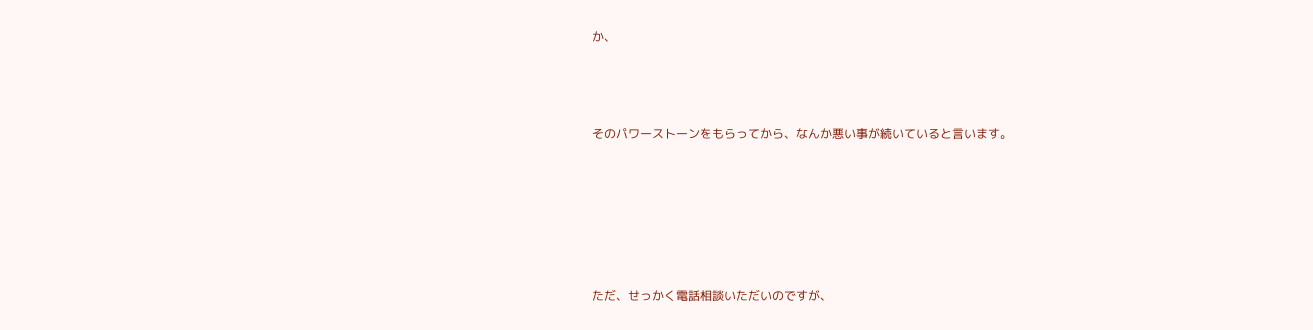か、





そのパワーストーンをもらってから、なんか悪い事が続いていると言います。









ただ、せっかく電話相談いただいのですが、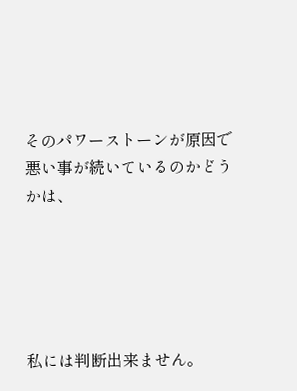そのパワーストーンが原因で悪い事が続いているのかどうかは、





私には判断出来ません。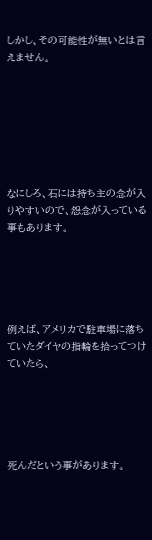しかし、その可能性が無いとは言えません。







なにしろ、石には持ち主の念が入りやすいので、怨念が入っている事もあります。





例えば、アメリカで駐車場に落ちていたダイヤの指輪を拾ってつけていたら、





死んだという事があります。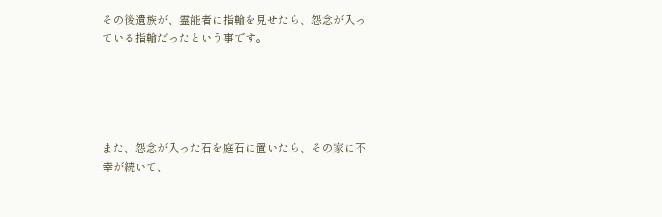その後遺族が、霊能者に指輪を見せたら、怨念が入っている指輪だったという事です。





また、怨念が入った石を庭石に置いたら、その家に不幸が続いて、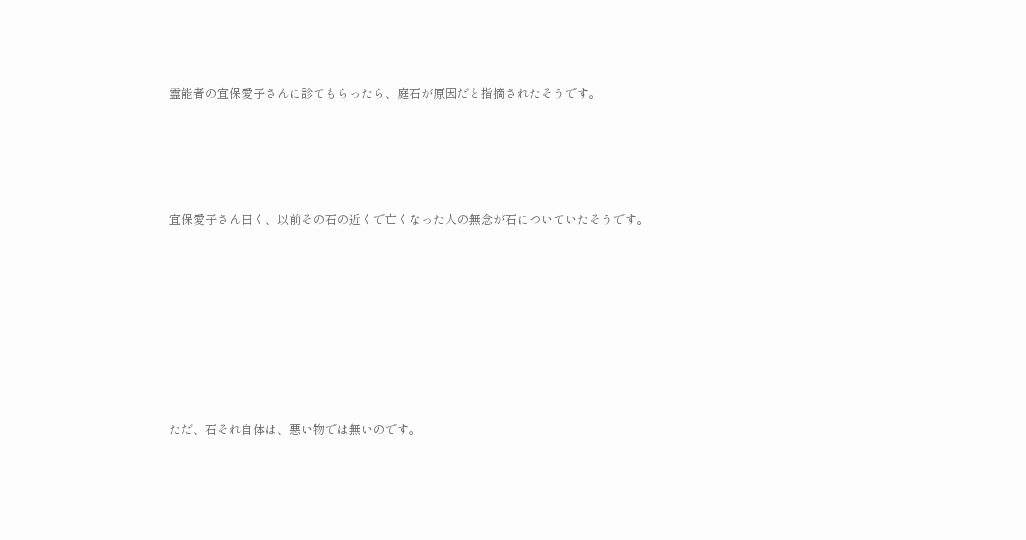霊能者の宜保愛子さんに診てもらったら、庭石が原因だと指摘されたそうです。





宜保愛子さん曰く、以前その石の近くで亡くなった人の無念が石についていたそうです。









ただ、石それ自体は、悪い物では無いのです。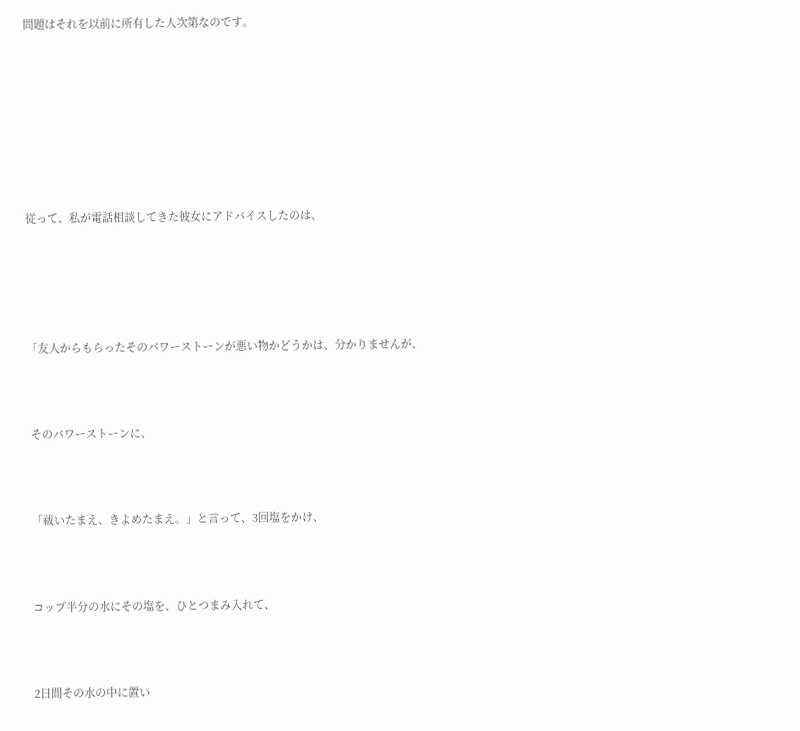問題はそれを以前に所有した人次第なのです。








従って、私が電話相談してきた彼女にアドバイスしたのは、





「友人からもらったそのパワーストーンが悪い物かどうかは、分かりませんが、



 そのパワーストーンに、



 「祓いたまえ、きよめたまえ。」と言って、3回塩をかけ、



 コップ半分の水にその塩を、ひとつまみ入れて、



 2日間その水の中に置い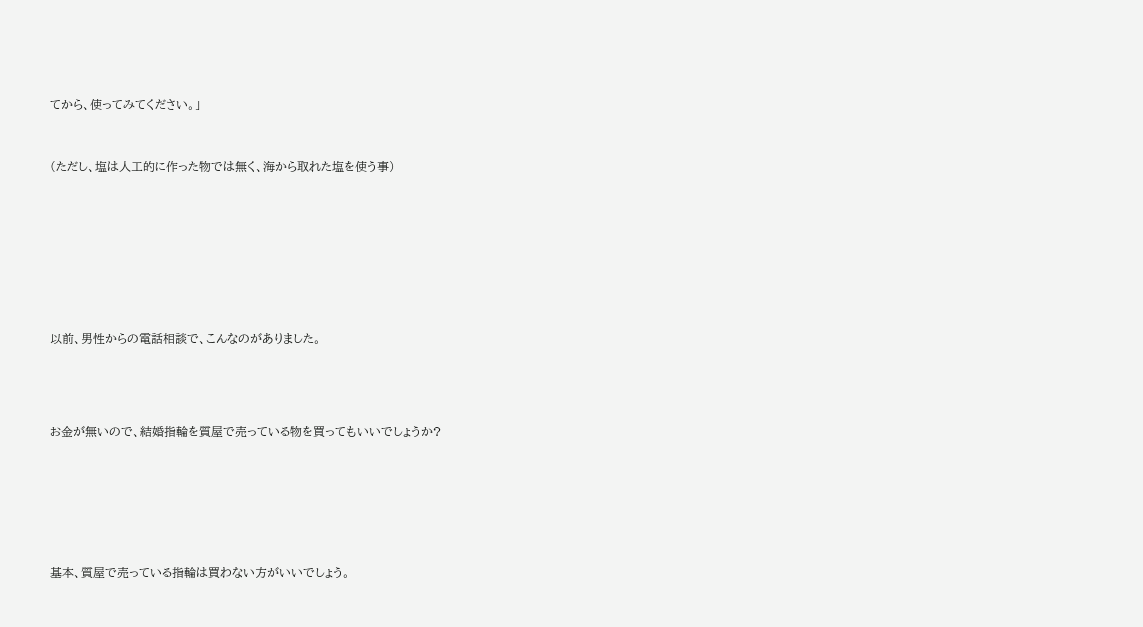てから、使ってみてください。」



(ただし、塩は人工的に作った物では無く、海から取れた塩を使う事)










以前、男性からの電話相談で、こんなのがありました。





お金が無いので、結婚指輪を質屋で売っている物を買ってもいいでしょうか?








基本、質屋で売っている指輪は買わない方がいいでしょう。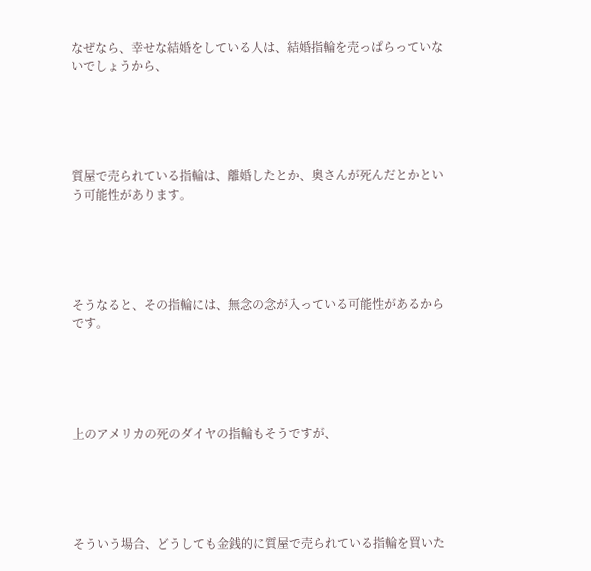なぜなら、幸せな結婚をしている人は、結婚指輪を売っぱらっていないでしょうから、





質屋で売られている指輪は、離婚したとか、奥さんが死んだとかという可能性があります。





そうなると、その指輪には、無念の念が入っている可能性があるからです。





上のアメリカの死のダイヤの指輪もそうですが、





そういう場合、どうしても金銭的に質屋で売られている指輪を買いた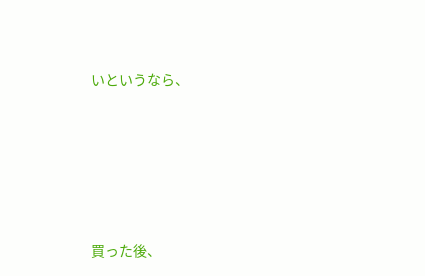いというなら、





買った後、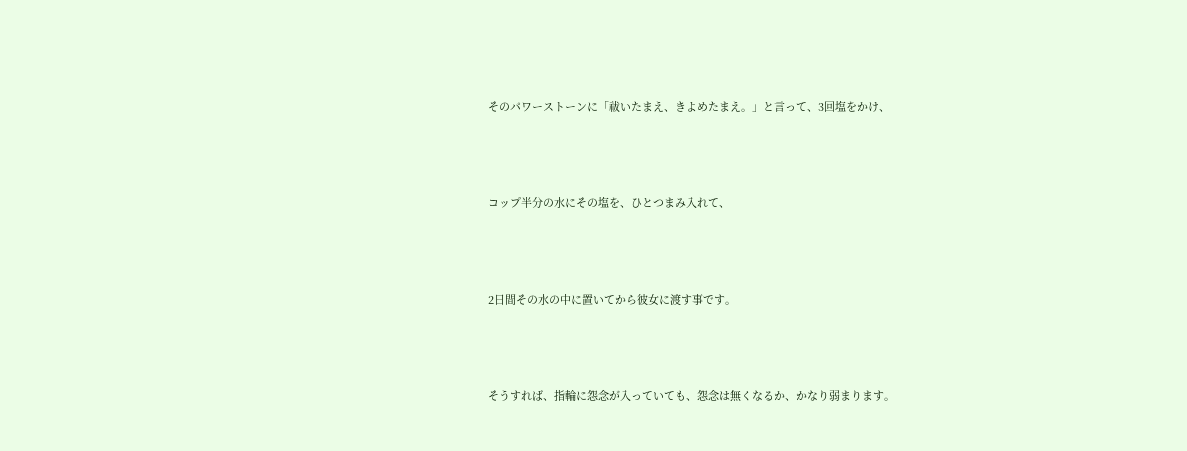そのパワーストーンに「祓いたまえ、きよめたまえ。」と言って、3回塩をかけ、





コップ半分の水にその塩を、ひとつまみ入れて、





2日間その水の中に置いてから彼女に渡す事です。





そうすれば、指輪に怨念が入っていても、怨念は無くなるか、かなり弱まります。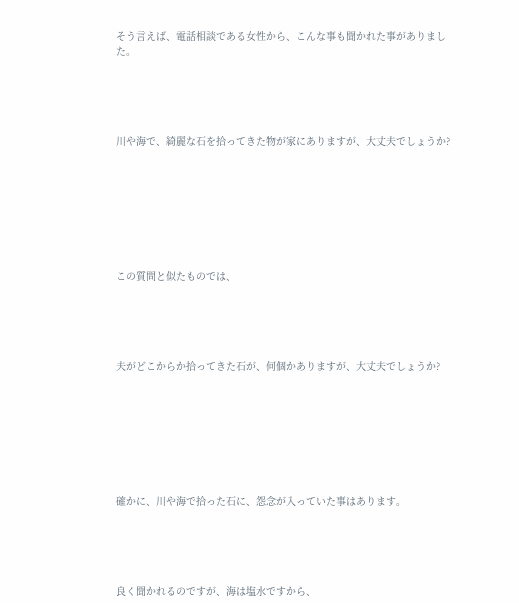そう言えば、電話相談である女性から、こんな事も聞かれた事がありました。





川や海で、綺麗な石を拾ってきた物が家にありますが、大丈夫でしょうか?








この質問と似たものでは、





夫がどこからか拾ってきた石が、何個かありますが、大丈夫でしょうか?








確かに、川や海で拾った石に、怨念が入っていた事はあります。





良く聞かれるのですが、海は塩水ですから、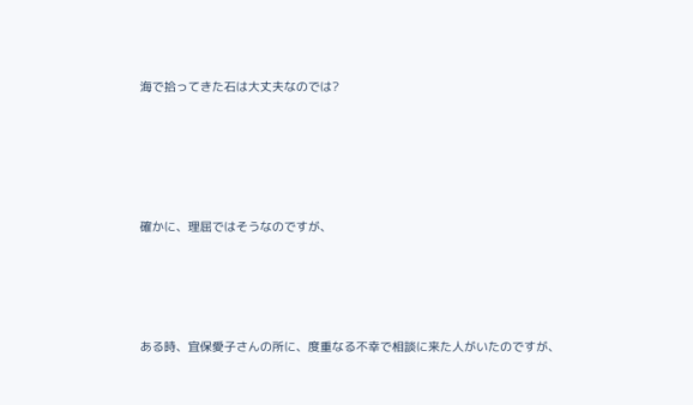海で拾ってきた石は大丈夫なのでは?






確かに、理屈ではそうなのですが、





ある時、宜保愛子さんの所に、度重なる不幸で相談に来た人がいたのですが、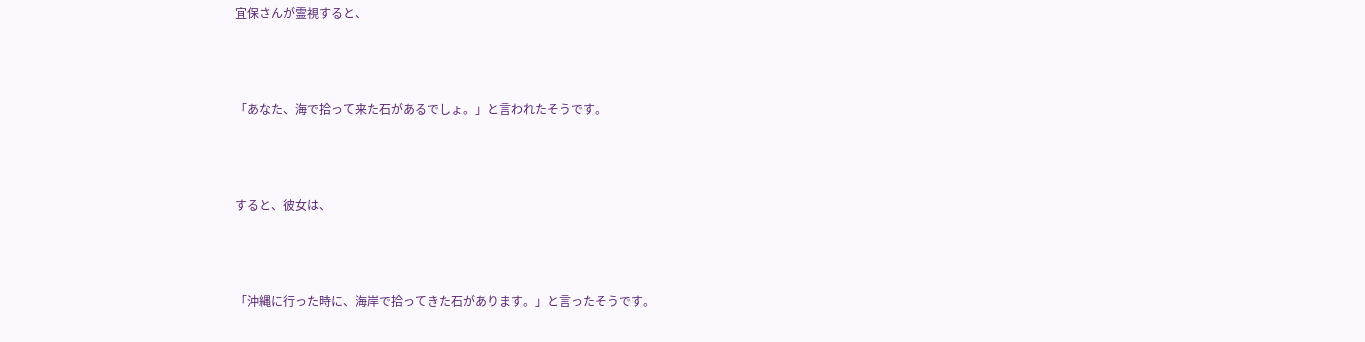宜保さんが霊視すると、





「あなた、海で拾って来た石があるでしょ。」と言われたそうです。





すると、彼女は、





「沖縄に行った時に、海岸で拾ってきた石があります。」と言ったそうです。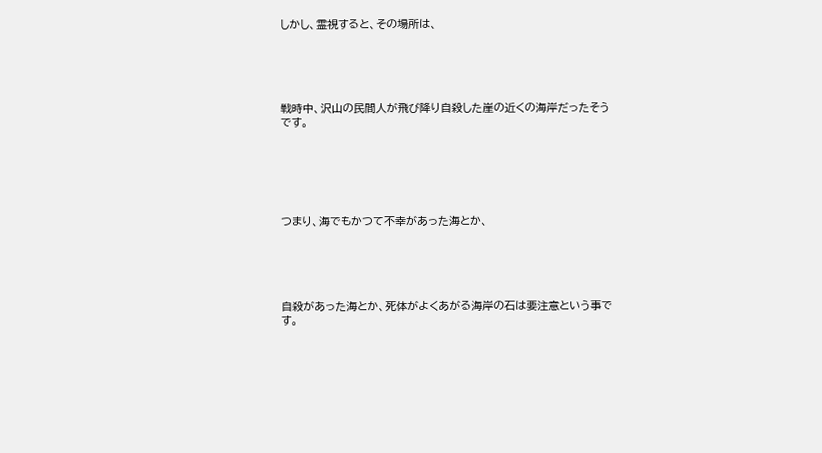しかし、霊視すると、その場所は、





戦時中、沢山の民間人が飛び降り自殺した崖の近くの海岸だったそうです。






つまり、海でもかつて不幸があった海とか、





自殺があった海とか、死体がよくあがる海岸の石は要注意という事です。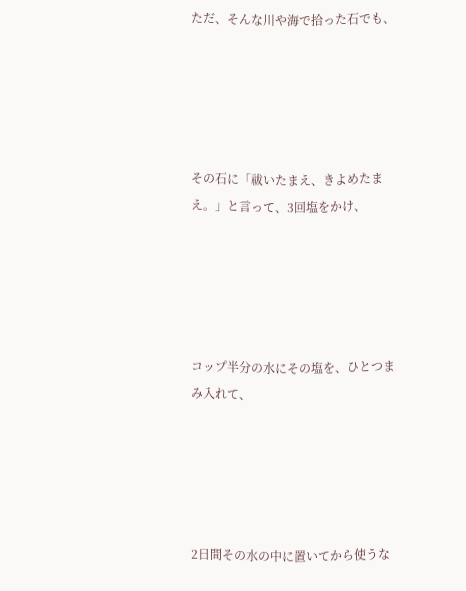ただ、そんな川や海で拾った石でも、





その石に「祓いたまえ、きよめたまえ。」と言って、3回塩をかけ、





コップ半分の水にその塩を、ひとつまみ入れて、





2日間その水の中に置いてから使うな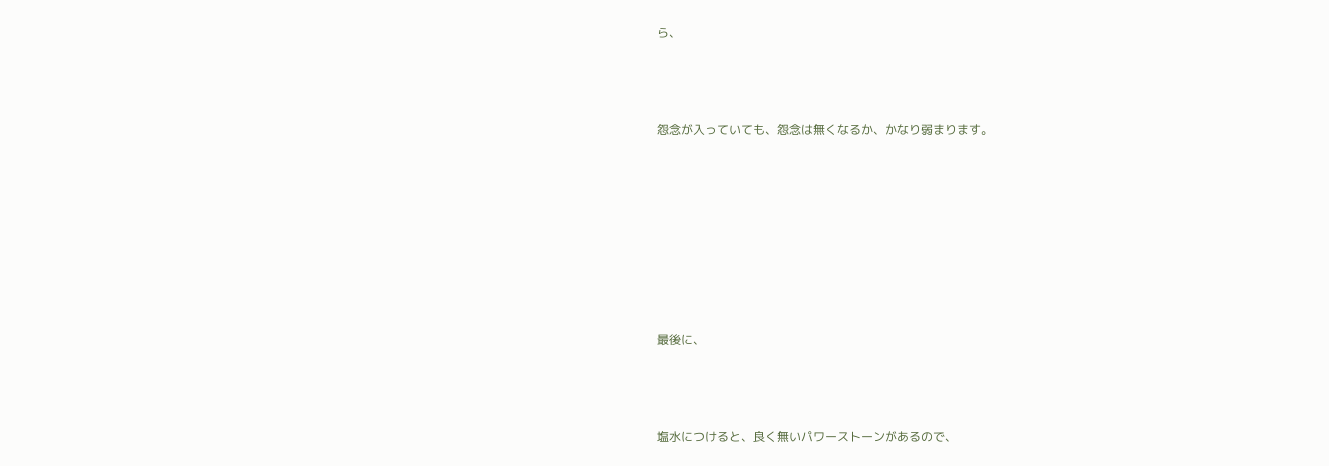ら、





怨念が入っていても、怨念は無くなるか、かなり弱まります。












最後に、





塩水につけると、良く無いパワーストーンがあるので、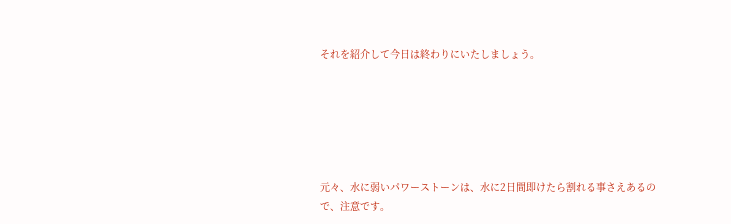それを紹介して今日は終わりにいたしましょう。






元々、水に弱いパワーストーンは、水に2日間即けたら割れる事さえあるので、注意です。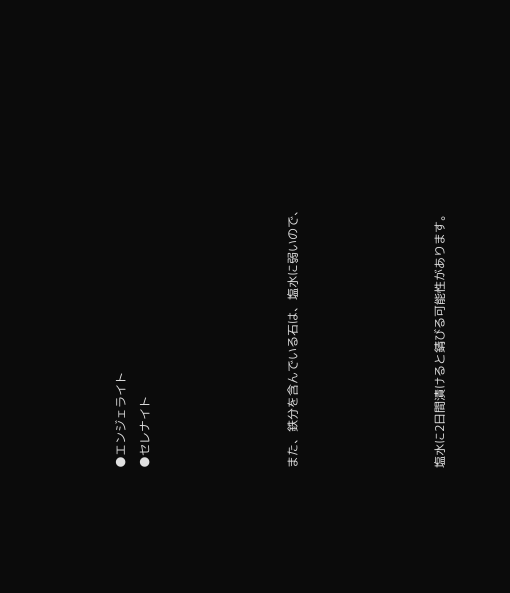●エンジェライト
●セレナイト





また、鉄分を含んでいる石は、塩水に弱いので、





塩水に2日間漬けると錆びる可能性があります。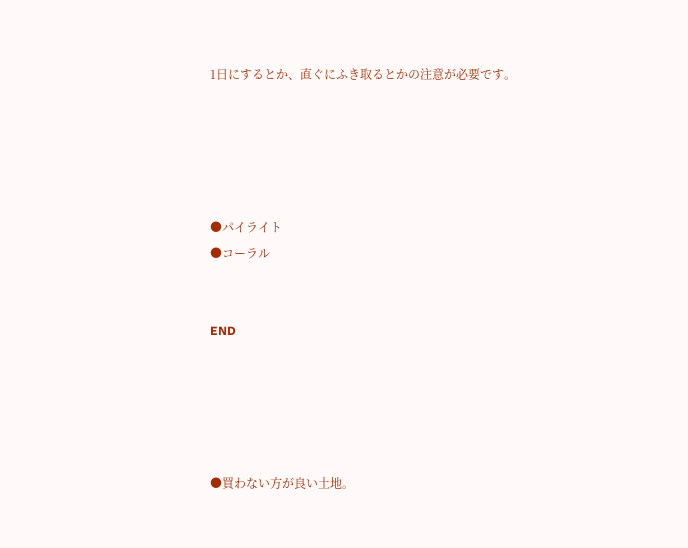1日にするとか、直ぐにふき取るとかの注意が必要です。





●パイライト
●コーラル


END





●買わない方が良い土地。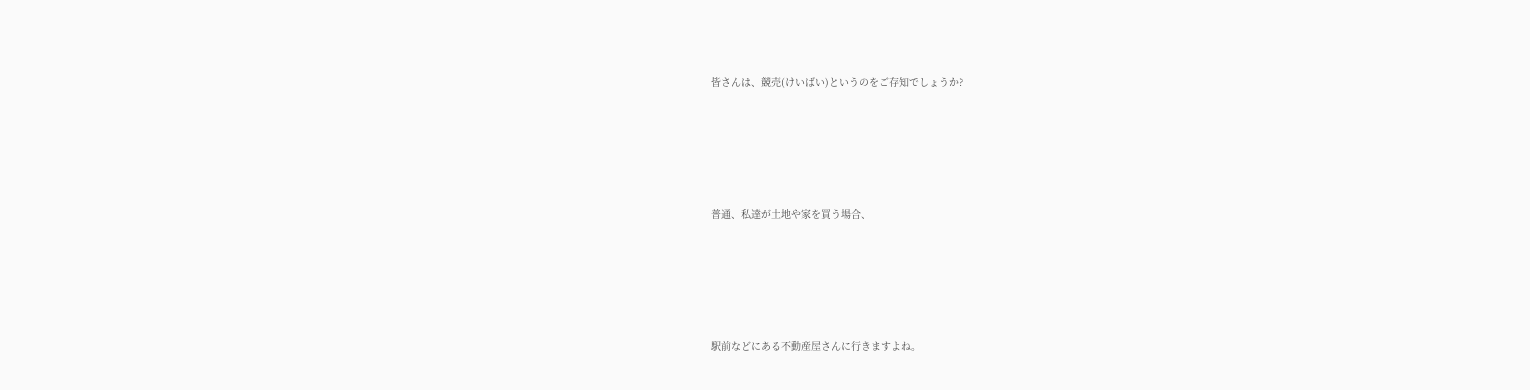皆さんは、競売(けいばい)というのをご存知でしょうか?





普通、私達が土地や家を買う場合、





駅前などにある不動産屋さんに行きますよね。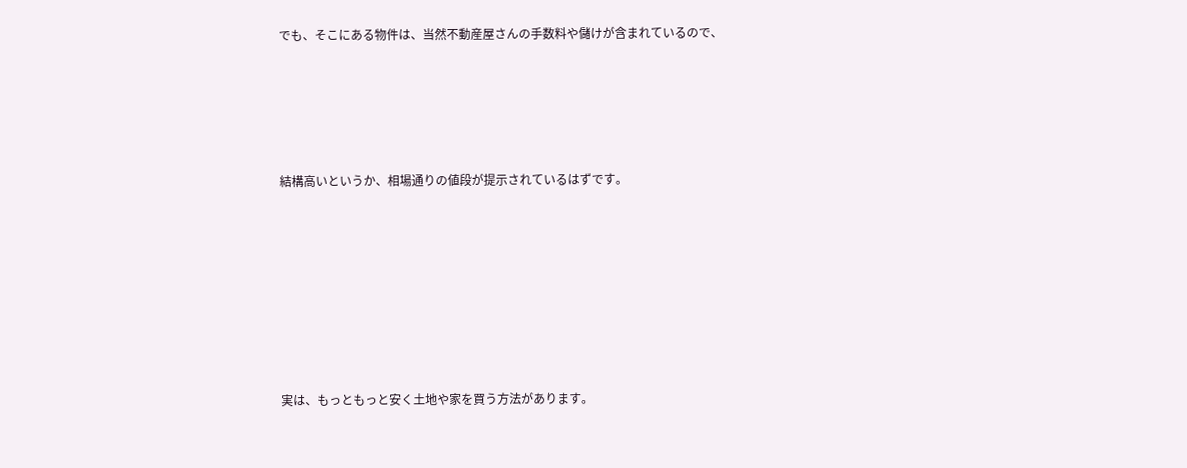でも、そこにある物件は、当然不動産屋さんの手数料や儲けが含まれているので、





結構高いというか、相場通りの値段が提示されているはずです。








実は、もっともっと安く土地や家を買う方法があります。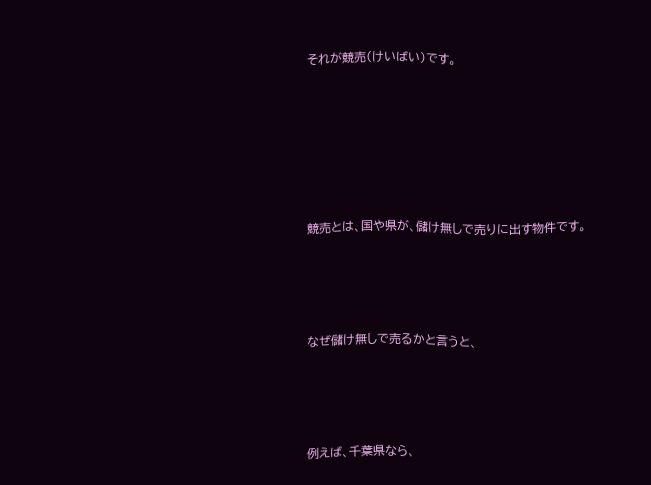それが競売(けいばい)です。








競売とは、国や県が、儲け無しで売りに出す物件です。





なぜ儲け無しで売るかと言うと、





例えば、千葉県なら、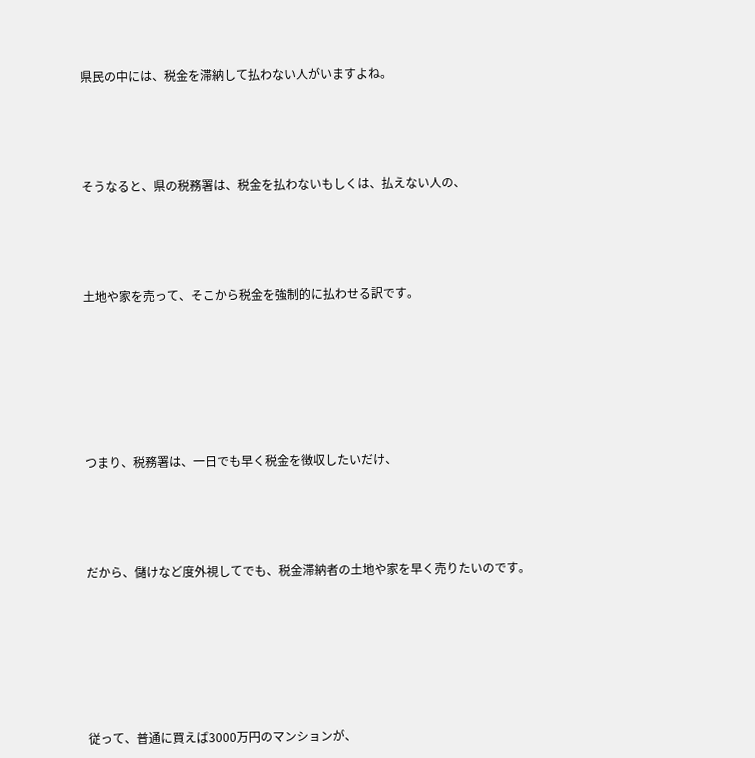県民の中には、税金を滞納して払わない人がいますよね。





そうなると、県の税務署は、税金を払わないもしくは、払えない人の、





土地や家を売って、そこから税金を強制的に払わせる訳です。








つまり、税務署は、一日でも早く税金を徴収したいだけ、





だから、儲けなど度外視してでも、税金滞納者の土地や家を早く売りたいのです。








従って、普通に買えば3000万円のマンションが、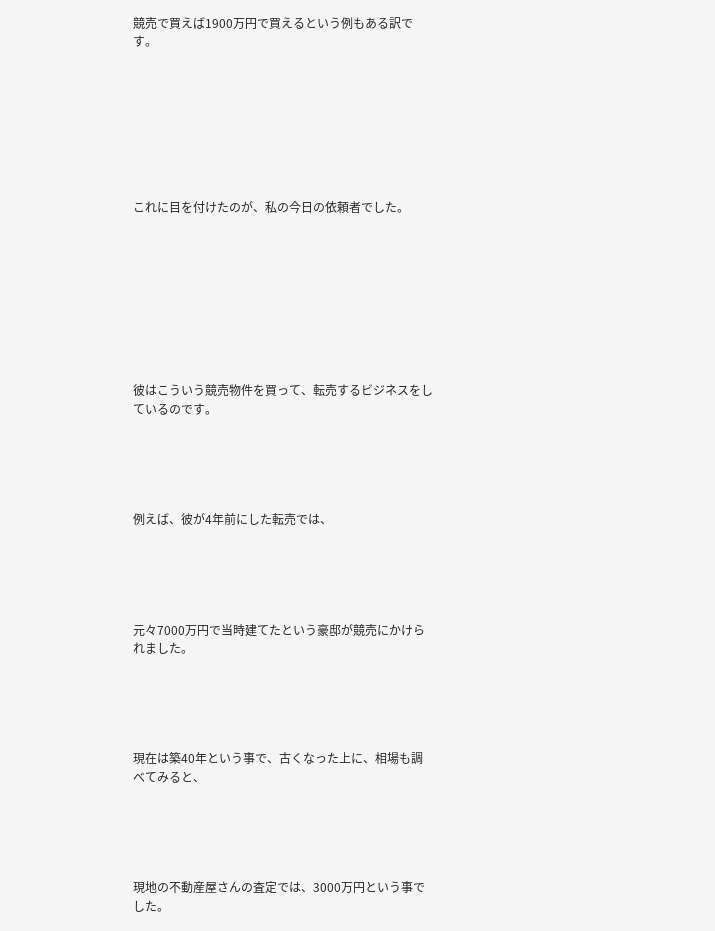競売で買えば1900万円で買えるという例もある訳です。








これに目を付けたのが、私の今日の依頼者でした。









彼はこういう競売物件を買って、転売するビジネスをしているのです。





例えば、彼が4年前にした転売では、





元々7000万円で当時建てたという豪邸が競売にかけられました。





現在は築40年という事で、古くなった上に、相場も調べてみると、





現地の不動産屋さんの査定では、3000万円という事でした。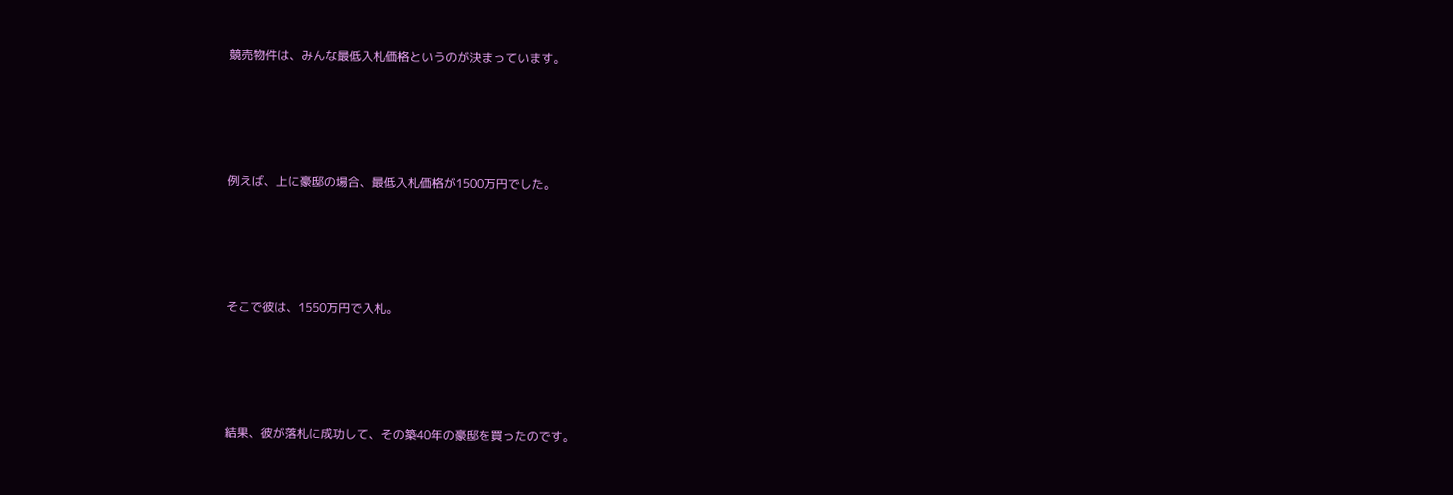競売物件は、みんな最低入札価格というのが決まっています。





例えば、上に豪邸の場合、最低入札価格が1500万円でした。





そこで彼は、1550万円で入札。





結果、彼が落札に成功して、その築40年の豪邸を買ったのです。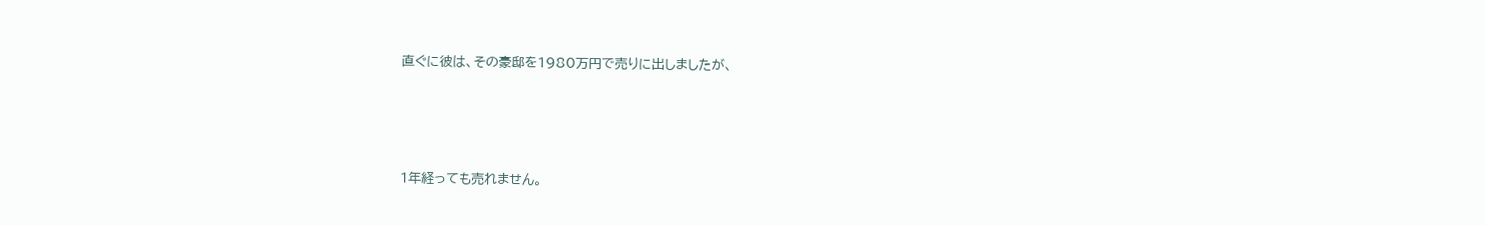直ぐに彼は、その豪邸を1980万円で売りに出しましたが、





1年経っても売れません。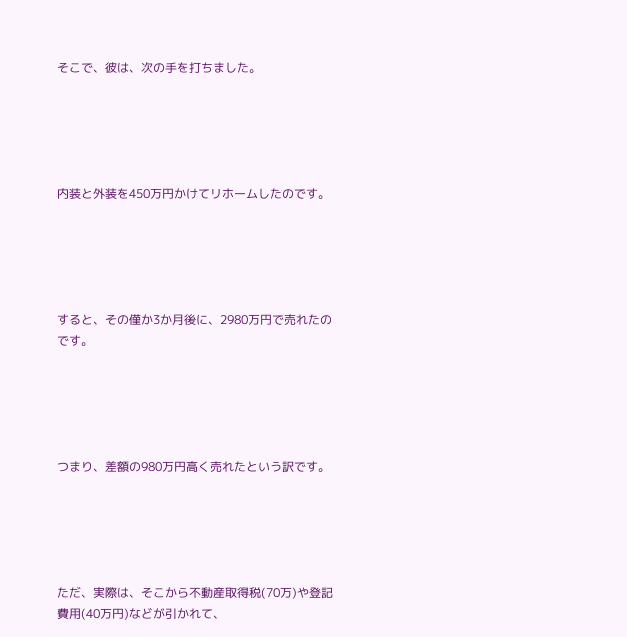そこで、彼は、次の手を打ちました。





内装と外装を450万円かけてリホームしたのです。





すると、その僅か3か月後に、2980万円で売れたのです。





つまり、差額の980万円高く売れたという訳です。





ただ、実際は、そこから不動産取得税(70万)や登記費用(40万円)などが引かれて、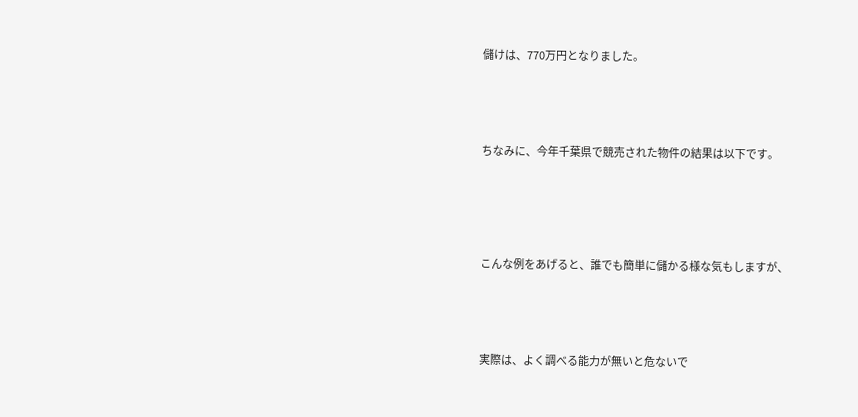儲けは、770万円となりました。





ちなみに、今年千葉県で競売された物件の結果は以下です。






こんな例をあげると、誰でも簡単に儲かる様な気もしますが、





実際は、よく調べる能力が無いと危ないで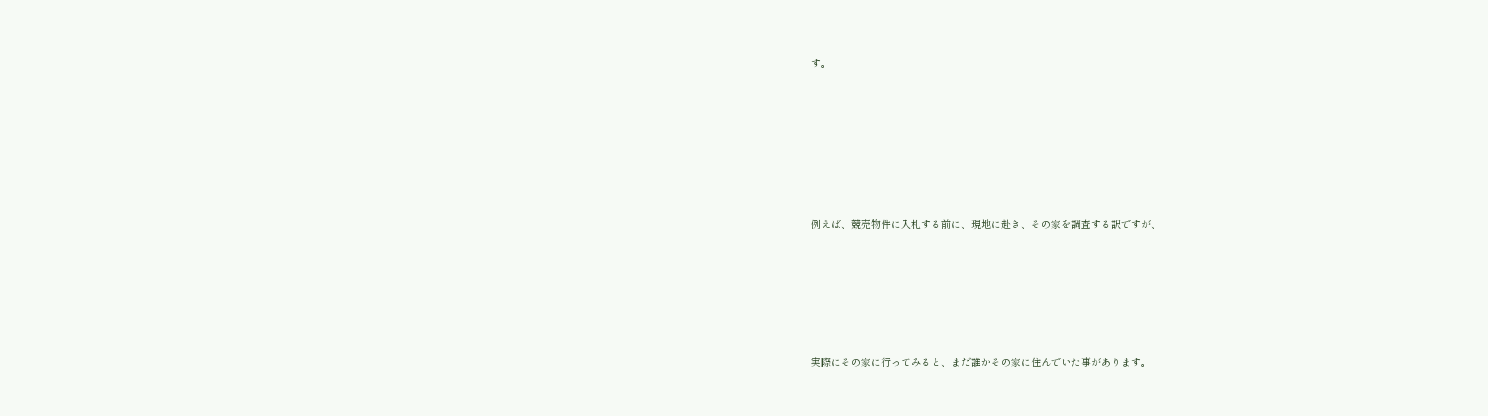す。






例えば、競売物件に入札する前に、現地に赴き、その家を調査する訳ですが、





実際にその家に行ってみると、まだ誰かその家に住んでいた事があります。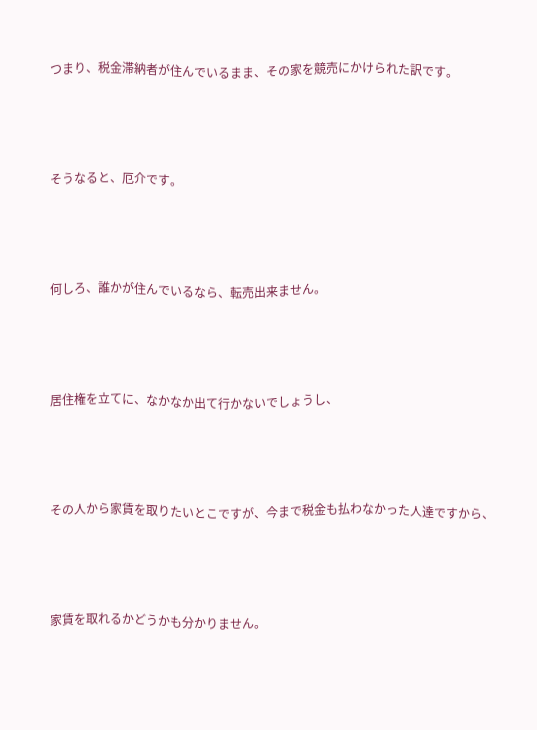つまり、税金滞納者が住んでいるまま、その家を競売にかけられた訳です。





そうなると、厄介です。





何しろ、誰かが住んでいるなら、転売出来ません。





居住権を立てに、なかなか出て行かないでしょうし、





その人から家賃を取りたいとこですが、今まで税金も払わなかった人達ですから、





家賃を取れるかどうかも分かりません。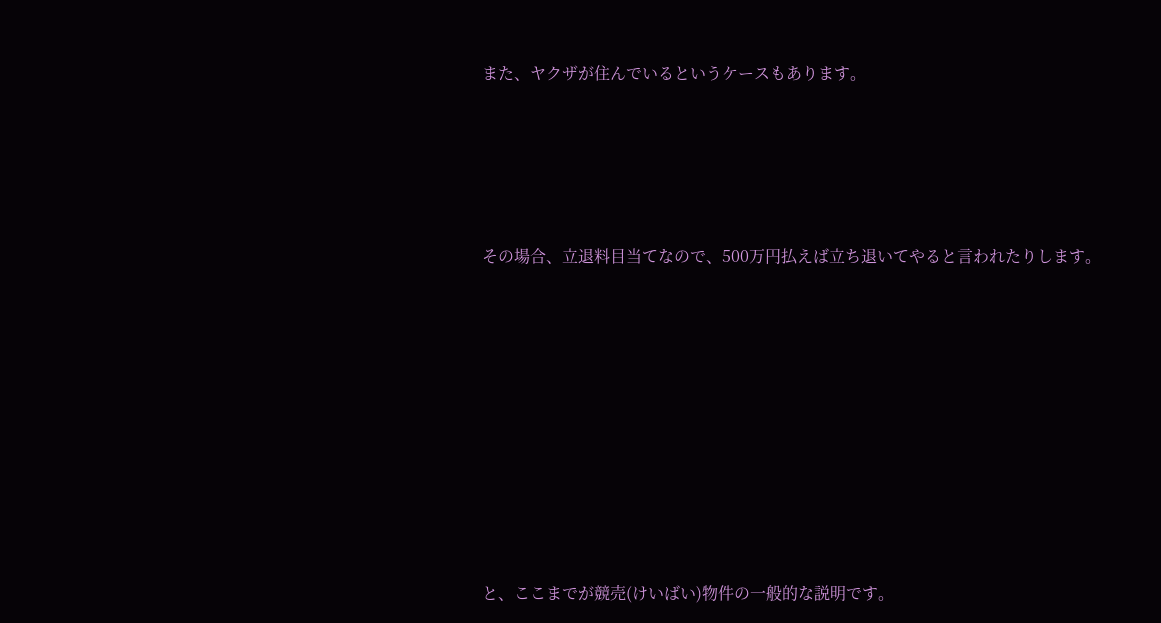また、ヤクザが住んでいるというケースもあります。





その場合、立退料目当てなので、500万円払えば立ち退いてやると言われたりします。










と、ここまでが競売(けいばい)物件の一般的な説明です。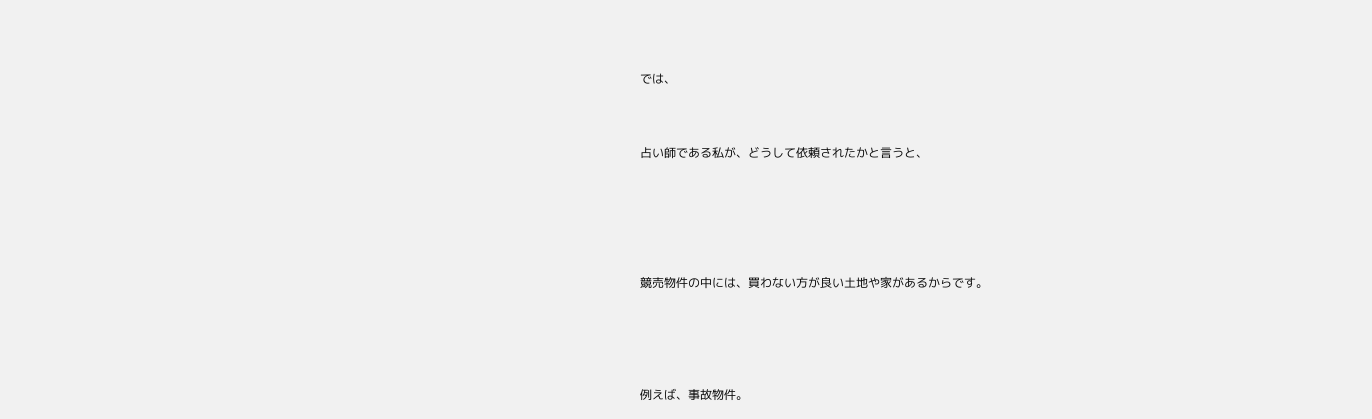では、



占い師である私が、どうして依頼されたかと言うと、






競売物件の中には、買わない方が良い土地や家があるからです。





例えば、事故物件。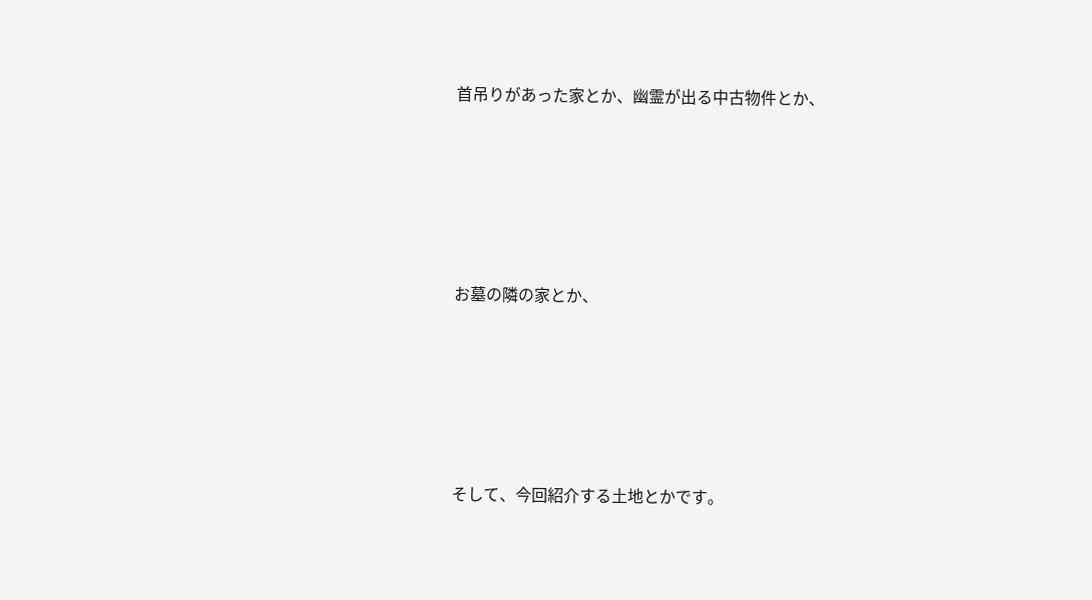首吊りがあった家とか、幽霊が出る中古物件とか、





お墓の隣の家とか、





そして、今回紹介する土地とかです。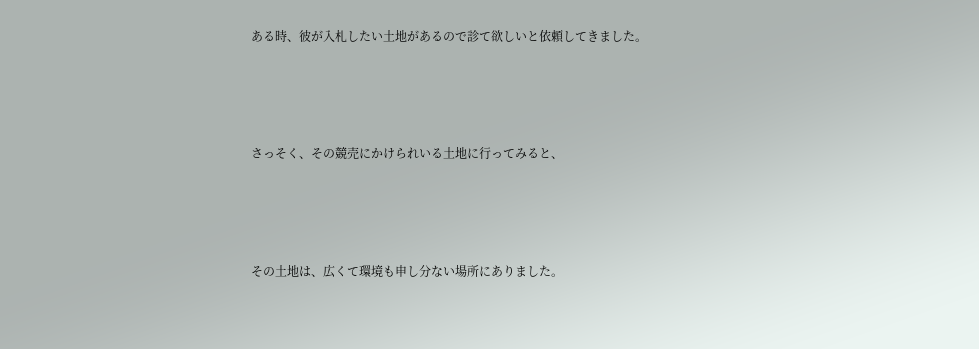ある時、彼が入札したい土地があるので診て欲しいと依頼してきました。





さっそく、その競売にかけられいる土地に行ってみると、





その土地は、広くて環境も申し分ない場所にありました。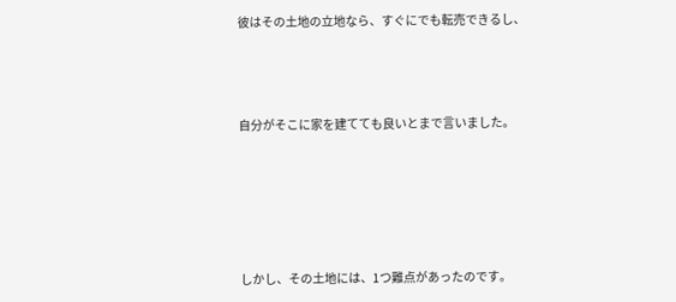彼はその土地の立地なら、すぐにでも転売できるし、





自分がそこに家を建てても良いとまで言いました。








しかし、その土地には、1つ難点があったのです。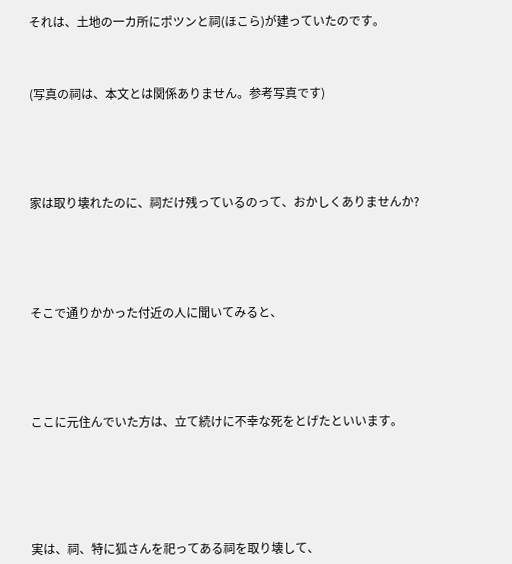それは、土地の一カ所にポツンと祠(ほこら)が建っていたのです。



(写真の祠は、本文とは関係ありません。参考写真です)





家は取り壊れたのに、祠だけ残っているのって、おかしくありませんか?





そこで通りかかった付近の人に聞いてみると、





ここに元住んでいた方は、立て続けに不幸な死をとげたといいます。






実は、祠、特に狐さんを祀ってある祠を取り壊して、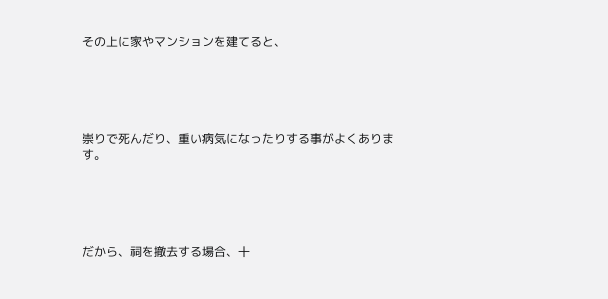その上に家やマンションを建てると、





崇りで死んだり、重い病気になったりする事がよくあります。





だから、祠を撤去する場合、十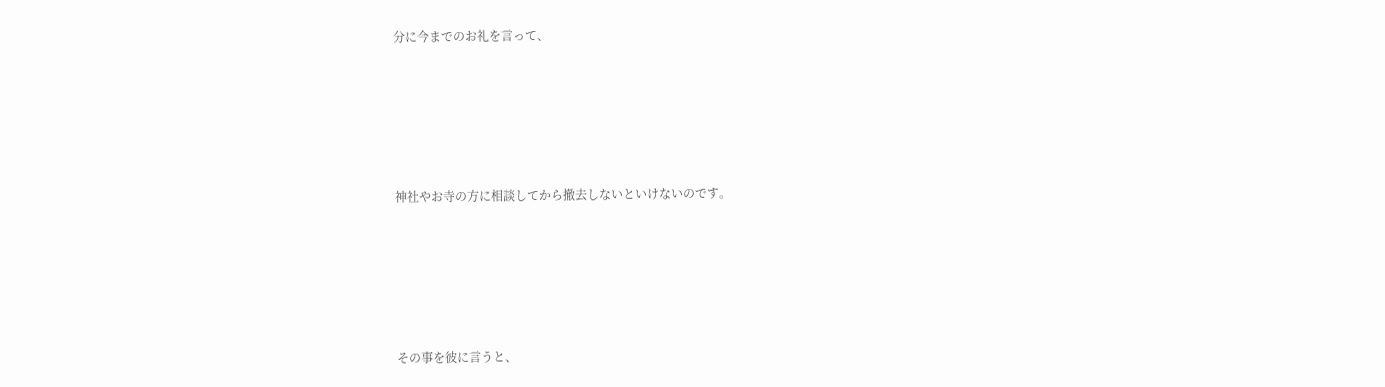分に今までのお礼を言って、





神社やお寺の方に相談してから撤去しないといけないのです。





その事を彼に言うと、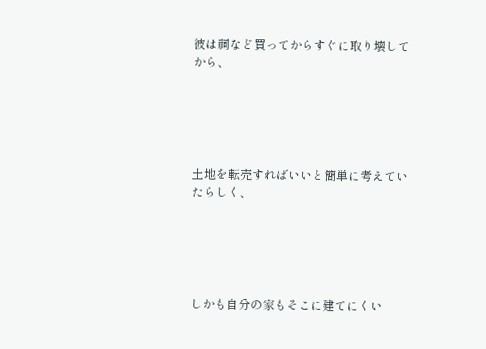彼は祠など買ってからすぐに取り壊してから、





土地を転売すればいいと簡単に考えていたらしく、





しかも自分の家もそこに建てにくい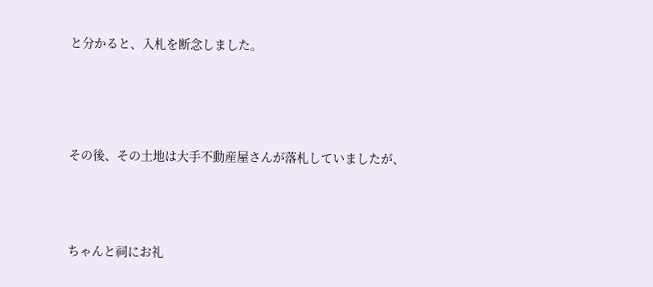と分かると、入札を断念しました。






その後、その土地は大手不動産屋さんが落札していましたが、





ちゃんと祠にお礼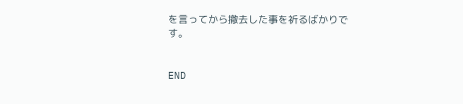を言ってから撤去した事を祈るばかりです。


END